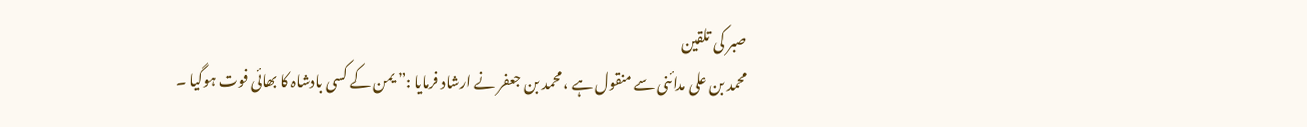صبر کی تلقین
محمد بن علی مدائنی سے منقول ہے ، محمد بن جعفر نے ارشاد فرمایا :” یمن کے کسی بادشاہ کا بھائی فوت ہوگیا ۔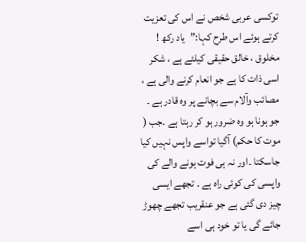توکسی عربی شخص نے اس کی تعزیت کرتے ہوئے اس طرح کہا:”یاد رکھ ! مخلوق ، خالق حقیقی کیلئے ہے ، شکر اسی ذات کا ہے جو انعام کرنے والی ہے ، مصائب وآلام سے بچانے پر وہ قادر ہے ۔ جو ہونا ہو وہ ضرور ہو کر رہتا ہے ۔جب ( موت کا حکم) آگیا تواسے واپس نہیں کیا جاسکتا ۔اور نہ ہی فوت ہونے والے کی واپسی کی کوئی راہ ہے ۔ تجھے ایسی چیز دی گئی ہے جو عنقریب تجھے چھوڑ جائے گی یا تو خود ہی اسے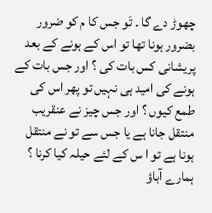چھوڑ دے گا ۔ تَو جس کا م کو ضرور بضرور ہونا تھا تو اس کے ہونے کے بعد پریشانی کس بات کی ؟ اور جس بات کے ہونے کی امید ہی نہیں تو پھر اس کی طمع کیوں ؟ اور جس چیز نے عنقریب منتقل جانا ہے یا جس سے تو نے منتقل ہونا ہے تو ا س کے لئے حیلہ کیا کرنا ؟
ہمارے آباؤ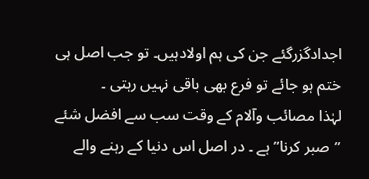اجدادگزرگئے جن کی ہم اولادہیں۔ تو جب اصل ہی ختم ہو جائے تو فرع بھی باقی نہیں رہتی ۔
لہٰذا مصائب وآلام کے وقت سب سے افضل شئے ”صبر کرنا” ہے ۔ در اصل اس دنیا کے رہنے والے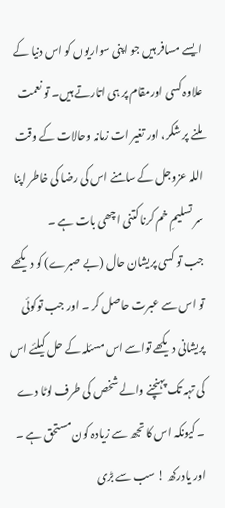ایسے مسافر ہیں جو اپنی سواریوں کو اس دنیا کے علاوہ کسی اورمقام پر ہی اتارتے ہیں۔ تو نعمت ملنے پر شکر، اور تغیر ات زمانہ وحالات کے وقت اللہ عزوجل کے سامنے اس کی رضا کی خاطر اپنا سر تسلیمِ خم کرنا کتنی اچھی بات ہے ۔
جب تو کسی پریشان حال (بے صبرے) کو دیکھے تو اس سے عبرت حاصل کر ۔ اور جب توکوئی پریشانی دیکھے تواسے اس مسئلہ کے حل کیلئے اس کی تہہ تک پہنچنے والے شخص کی طرف لوٹا دے ۔ کیونکہ اس کا تجھ سے زیادہ کون مستحق ہے ۔
اور یادرکھ ! سب سے بڑی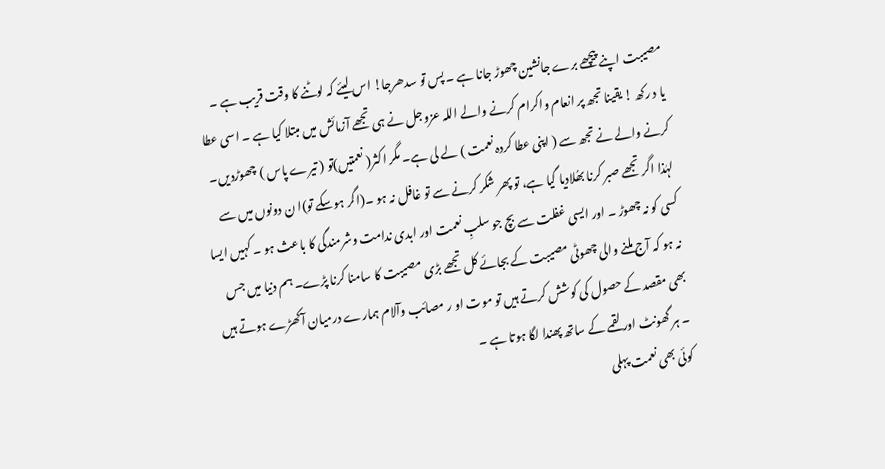مصیبت اپنے پیچھے برے جانشین چھوڑ جانا ہے ۔ پس تو سدھرجا! اس لیئے کہ لوٹنے کا وقت قریب ہے ۔
یا د رکھ ! یقینا تجھ پر انعام واکرام کرنے والے اللہ عزوجل نے ہی تجھے آزمائش میں مبتلا کیا ہے ۔ اسی عطا کرنے والے نے تجھ سے ( اپنی عطا کردہ نعمت ) لے لی ہے۔ مگر اکثر( نعمتیں)تو ( تیرے پاس ) چھوڑدیں۔ لہٰذا اگر تجھے صبر کرنا بھُلادیا گیا ہے، تو پھر شکر کرنے سے تو غافل نہ ہو ۔(اگر ہوسکے تو)ا ن دونوں میں سے کسی کو نہ چھوڑ ۔ اور ایسی غفلت سے بچ جو سلبِ نعمت اور ابدی ندامت وشرمندگی کا باعث ہو ۔ کہیں ایسا نہ ہو کہ آج ملنے والی چھوٹی مصیبت کے بجائے کل تجھے بڑی مصیبت کا سامنا کرنا پڑے۔ ہم دنیا میں جس بھی مقصد کے حصول کی کوشش کرتے ہیں تو موت او ر مصائب وآلام ہمارے درمیان آکھڑے ہوتے ہیں ۔ ہر گھونٹ اور لقمے کے ساتھ پھندا لگا ہوتا ہے ۔
کوئی بھی نعمت پہلی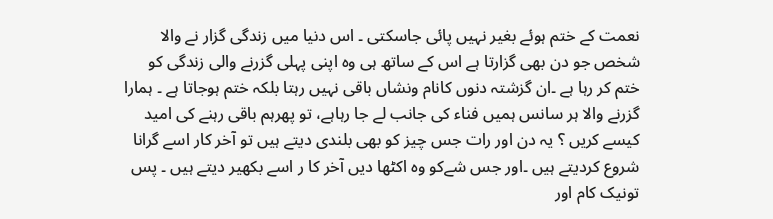نعمت کے ختم ہوئے بغیر نہیں پائی جاسکتی ۔ اس دنیا میں زندگی گزار نے والا شخص جو دن بھی گزارتا ہے اس کے ساتھ ہی وہ اپنی پہلی گزرنے والی زندگی کو ختم کر رہا ہے ۔ان گزشتہ دنوں کانام ونشاں باقی نہیں رہتا بلکہ ختم ہوجاتا ہے ۔ ہمارا گزرنے والا ہر سانس ہمیں فناء کی جانب لے جا رہاہے، تو پھرہم باقی رہنے کی امید کیسے کریں ؟ یہ دن اور رات جس چیز کو بھی بلندی دیتے ہیں تو آخر کار اسے گرانا شروع کردیتے ہیں ۔اور جس شےکو وہ اکٹھا دیں آخر کا ر اسے بکھیر دیتے ہیں ۔ پس تونیک کام اور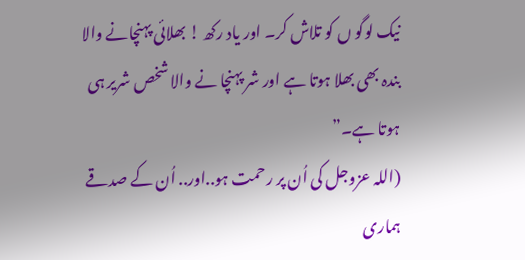نیک لوگو ں کو تلاش کر۔ اور یاد رکھ ! بھلائی پہنچانے والا بندہ بھی بھلا ہوتا ہے اور شر پہنچا نے والا شخص شریر ہی ہوتا ہے۔”
(اللہ عزوجل کی اُن پر رحمت ہو..اور.. اُن کے صدقے ہماری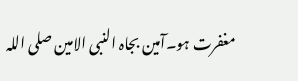مغفرت ہو۔آمین بجاہ النبی الامین صلی اللہ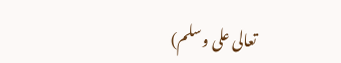تعالی علی وسلم)